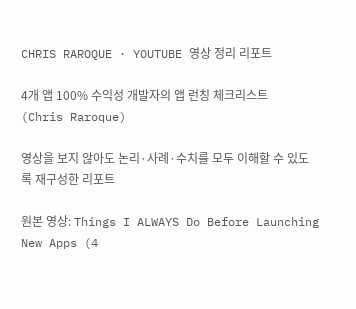CHRIS RAROQUE · YOUTUBE 영상 정리 리포트

4개 앱 100% 수익성 개발자의 앱 런칭 체크리스트 (Chris Raroque)

영상을 보지 않아도 논리·사례·수치를 모두 이해할 수 있도록 재구성한 리포트

원본 영상: Things I ALWAYS Do Before Launching New Apps (4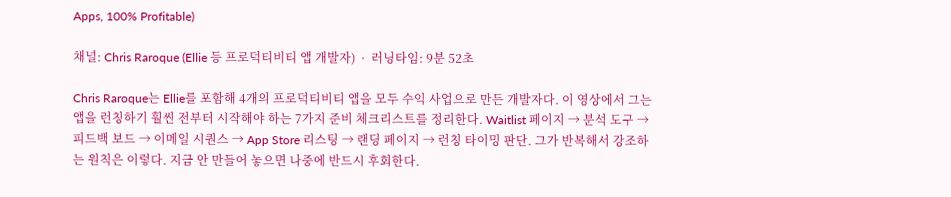Apps, 100% Profitable)

채널: Chris Raroque (Ellie 등 프로덕티비티 앱 개발자)  ·  러닝타임: 9분 52초

Chris Raroque는 Ellie를 포함해 4개의 프로덕티비티 앱을 모두 수익 사업으로 만든 개발자다. 이 영상에서 그는 앱을 런칭하기 훨씬 전부터 시작해야 하는 7가지 준비 체크리스트를 정리한다. Waitlist 페이지 → 분석 도구 → 피드백 보드 → 이메일 시퀀스 → App Store 리스팅 → 랜딩 페이지 → 런칭 타이밍 판단. 그가 반복해서 강조하는 원칙은 이렇다. 지금 안 만들어 놓으면 나중에 반드시 후회한다.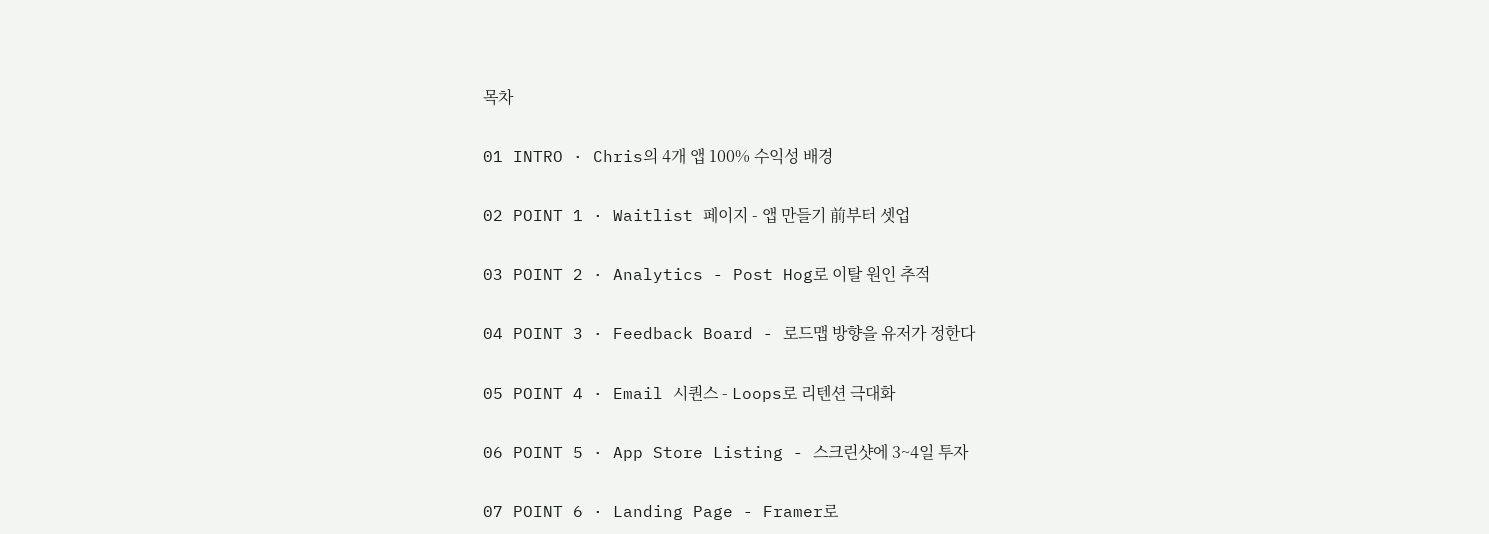목차

01 INTRO · Chris의 4개 앱 100% 수익성 배경

02 POINT 1 · Waitlist 페이지 - 앱 만들기 前부터 셋업

03 POINT 2 · Analytics - Post Hog로 이탈 원인 추적

04 POINT 3 · Feedback Board - 로드맵 방향을 유저가 정한다

05 POINT 4 · Email 시퀀스 - Loops로 리텐션 극대화

06 POINT 5 · App Store Listing - 스크린샷에 3~4일 투자

07 POINT 6 · Landing Page - Framer로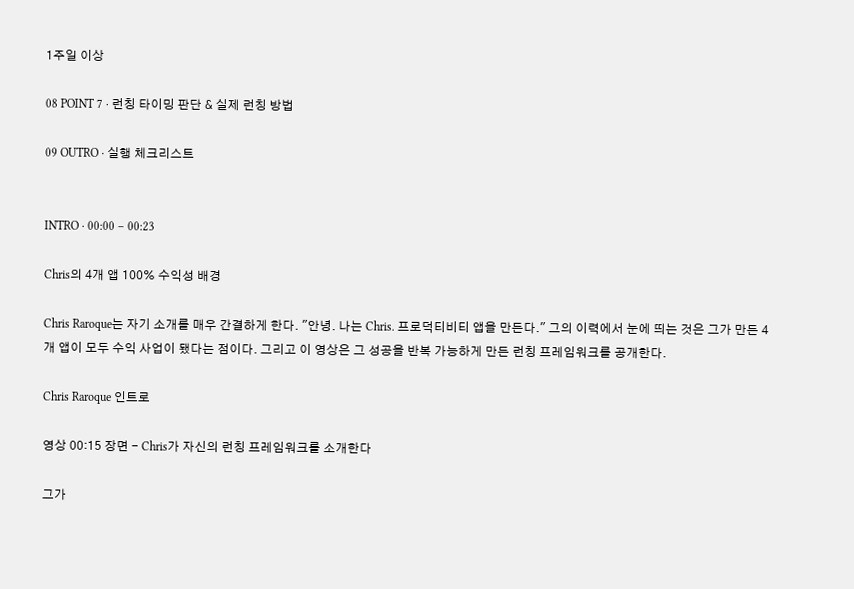1주일 이상

08 POINT 7 · 런칭 타이밍 판단 & 실제 런칭 방법

09 OUTRO · 실행 체크리스트


INTRO · 00:00 – 00:23

Chris의 4개 앱 100% 수익성 배경

Chris Raroque는 자기 소개를 매우 간결하게 한다. "안녕. 나는 Chris. 프로덕티비티 앱을 만든다." 그의 이력에서 눈에 띄는 것은 그가 만든 4개 앱이 모두 수익 사업이 됐다는 점이다. 그리고 이 영상은 그 성공을 반복 가능하게 만든 런칭 프레임워크를 공개한다.

Chris Raroque 인트로

영상 00:15 장면 - Chris가 자신의 런칭 프레임워크를 소개한다

그가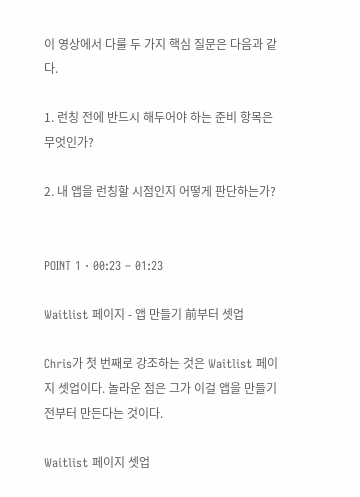이 영상에서 다룰 두 가지 핵심 질문은 다음과 같다.

1. 런칭 전에 반드시 해두어야 하는 준비 항목은 무엇인가?

2. 내 앱을 런칭할 시점인지 어떻게 판단하는가?


POINT 1 · 00:23 – 01:23

Waitlist 페이지 - 앱 만들기 前부터 셋업

Chris가 첫 번째로 강조하는 것은 Waitlist 페이지 셋업이다. 놀라운 점은 그가 이걸 앱을 만들기 전부터 만든다는 것이다.

Waitlist 페이지 셋업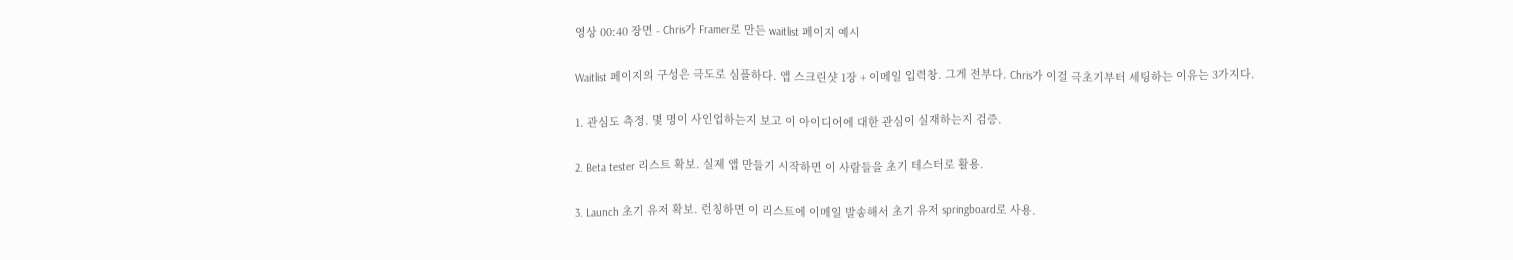영상 00:40 장면 - Chris가 Framer로 만든 waitlist 페이지 예시

Waitlist 페이지의 구성은 극도로 심플하다. 앱 스크린샷 1장 + 이메일 입력창. 그게 전부다. Chris가 이걸 극초기부터 세팅하는 이유는 3가지다.

1. 관심도 측정. 몇 명이 사인업하는지 보고 이 아이디어에 대한 관심이 실재하는지 검증.

2. Beta tester 리스트 확보. 실제 앱 만들기 시작하면 이 사람들을 초기 테스터로 활용.

3. Launch 초기 유저 확보. 런칭하면 이 리스트에 이메일 발송해서 초기 유저 springboard로 사용.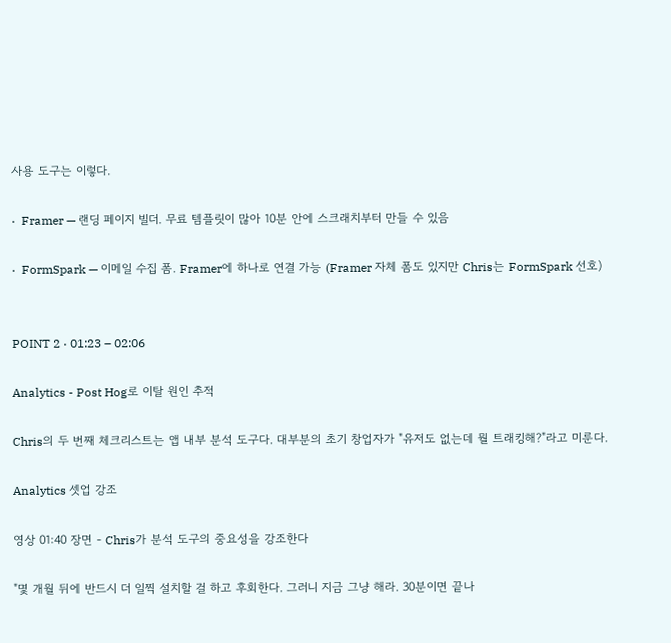사용 도구는 이렇다.

·  Framer — 랜딩 페이지 빌더. 무료 템플릿이 많아 10분 안에 스크래치부터 만들 수 있음

·  FormSpark — 이메일 수집 폼. Framer에 하나로 연결 가능 (Framer 자체 폼도 있지만 Chris는 FormSpark 선호)


POINT 2 · 01:23 – 02:06

Analytics - Post Hog로 이탈 원인 추적

Chris의 두 번째 체크리스트는 앱 내부 분석 도구다. 대부분의 초기 창업자가 "유저도 없는데 뭘 트래킹해?"라고 미룬다.

Analytics 셋업 강조

영상 01:40 장면 - Chris가 분석 도구의 중요성을 강조한다

"몇 개월 뒤에 반드시 더 일찍 설치할 걸 하고 후회한다. 그러니 지금 그냥 해라. 30분이면 끝나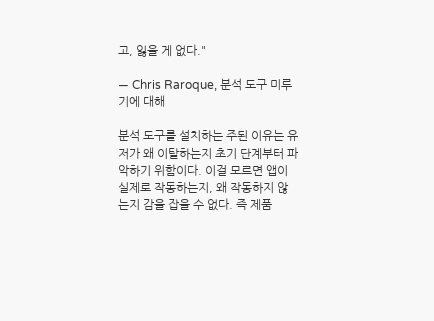고, 잃을 게 없다."

— Chris Raroque, 분석 도구 미루기에 대해

분석 도구를 설치하는 주된 이유는 유저가 왜 이탈하는지 초기 단계부터 파악하기 위함이다. 이걸 모르면 앱이 실제로 작동하는지, 왜 작동하지 않는지 감을 잡을 수 없다. 즉 제품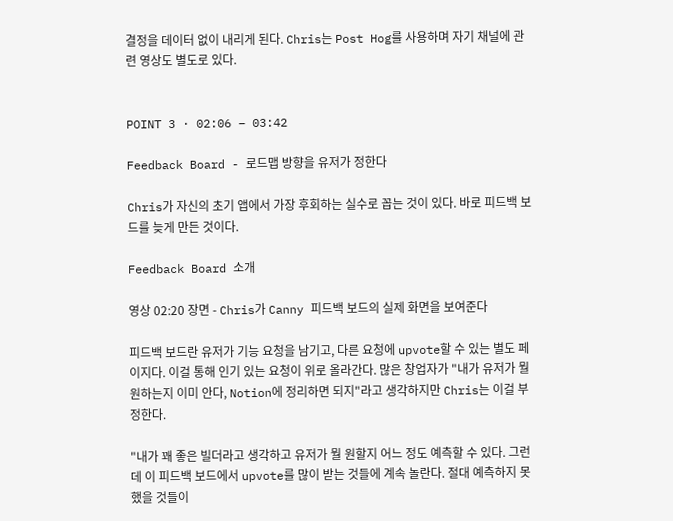결정을 데이터 없이 내리게 된다. Chris는 Post Hog를 사용하며 자기 채널에 관련 영상도 별도로 있다.


POINT 3 · 02:06 – 03:42

Feedback Board - 로드맵 방향을 유저가 정한다

Chris가 자신의 초기 앱에서 가장 후회하는 실수로 꼽는 것이 있다. 바로 피드백 보드를 늦게 만든 것이다.

Feedback Board 소개

영상 02:20 장면 - Chris가 Canny 피드백 보드의 실제 화면을 보여준다

피드백 보드란 유저가 기능 요청을 남기고, 다른 요청에 upvote할 수 있는 별도 페이지다. 이걸 통해 인기 있는 요청이 위로 올라간다. 많은 창업자가 "내가 유저가 뭘 원하는지 이미 안다, Notion에 정리하면 되지"라고 생각하지만 Chris는 이걸 부정한다.

"내가 꽤 좋은 빌더라고 생각하고 유저가 뭘 원할지 어느 정도 예측할 수 있다. 그런데 이 피드백 보드에서 upvote를 많이 받는 것들에 계속 놀란다. 절대 예측하지 못했을 것들이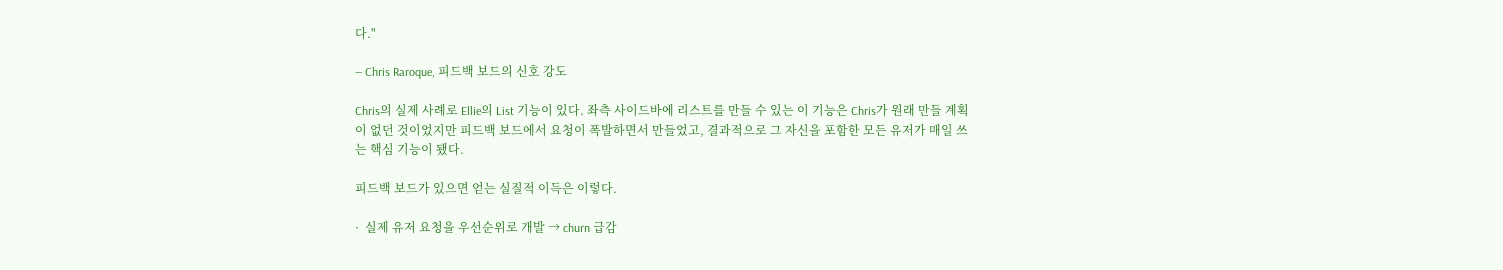다."

— Chris Raroque, 피드백 보드의 신호 강도

Chris의 실제 사례로 Ellie의 List 기능이 있다. 좌측 사이드바에 리스트를 만들 수 있는 이 기능은 Chris가 원래 만들 계획이 없던 것이었지만 피드백 보드에서 요청이 폭발하면서 만들었고, 결과적으로 그 자신을 포함한 모든 유저가 매일 쓰는 핵심 기능이 됐다.

피드백 보드가 있으면 얻는 실질적 이득은 이렇다.

·  실제 유저 요청을 우선순위로 개발 → churn 급감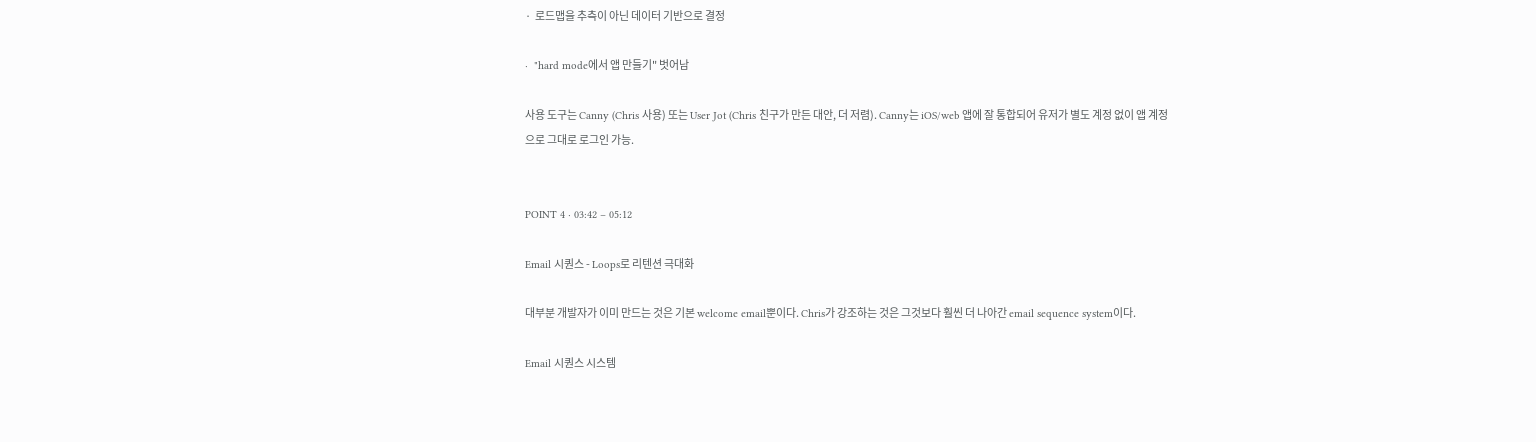·  로드맵을 추측이 아닌 데이터 기반으로 결정

·  "hard mode에서 앱 만들기" 벗어남

사용 도구는 Canny (Chris 사용) 또는 User Jot (Chris 친구가 만든 대안, 더 저렴). Canny는 iOS/web 앱에 잘 통합되어 유저가 별도 계정 없이 앱 계정으로 그대로 로그인 가능.


POINT 4 · 03:42 – 05:12

Email 시퀀스 - Loops로 리텐션 극대화

대부분 개발자가 이미 만드는 것은 기본 welcome email뿐이다. Chris가 강조하는 것은 그것보다 훨씬 더 나아간 email sequence system이다.

Email 시퀀스 시스템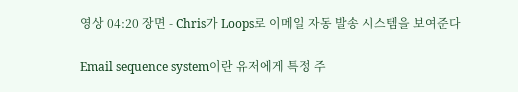영상 04:20 장면 - Chris가 Loops로 이메일 자동 발송 시스템을 보여준다

Email sequence system이란 유저에게 특정 주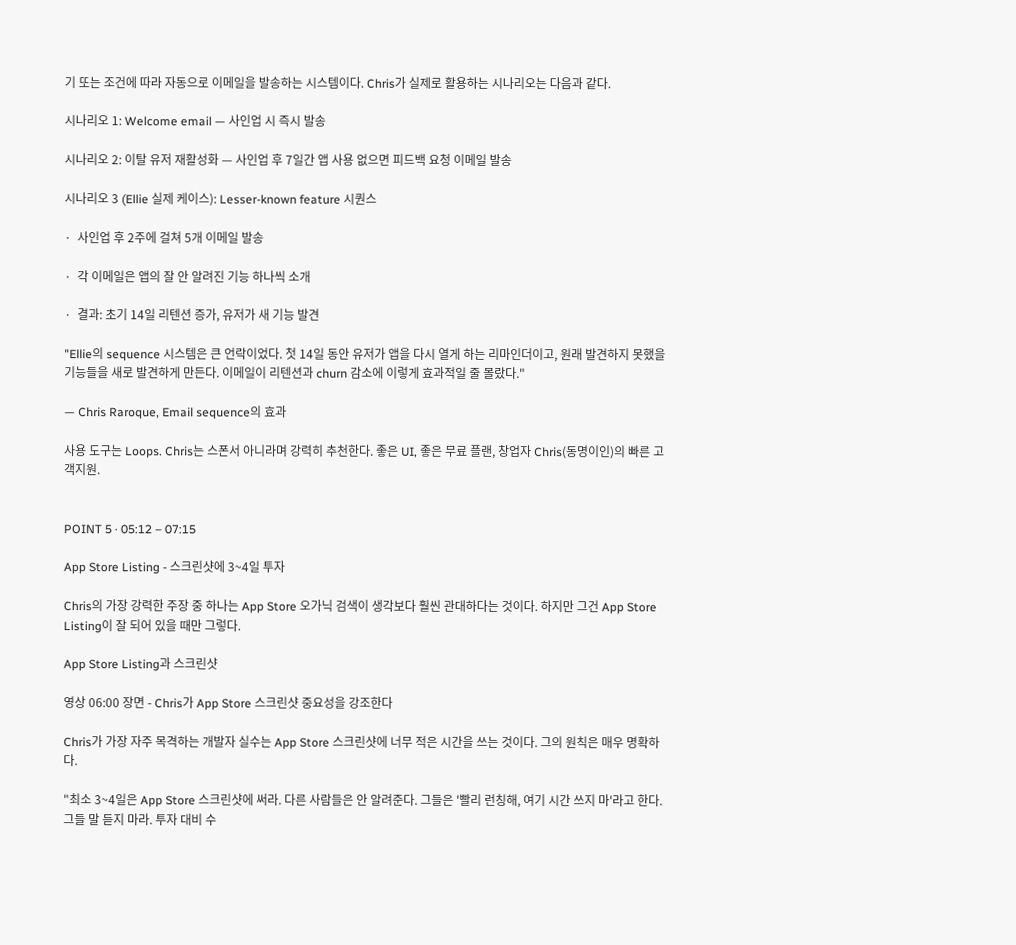기 또는 조건에 따라 자동으로 이메일을 발송하는 시스템이다. Chris가 실제로 활용하는 시나리오는 다음과 같다.

시나리오 1: Welcome email — 사인업 시 즉시 발송

시나리오 2: 이탈 유저 재활성화 — 사인업 후 7일간 앱 사용 없으면 피드백 요청 이메일 발송

시나리오 3 (Ellie 실제 케이스): Lesser-known feature 시퀀스

·  사인업 후 2주에 걸쳐 5개 이메일 발송

·  각 이메일은 앱의 잘 안 알려진 기능 하나씩 소개

·  결과: 초기 14일 리텐션 증가, 유저가 새 기능 발견

"Ellie의 sequence 시스템은 큰 언락이었다. 첫 14일 동안 유저가 앱을 다시 열게 하는 리마인더이고, 원래 발견하지 못했을 기능들을 새로 발견하게 만든다. 이메일이 리텐션과 churn 감소에 이렇게 효과적일 줄 몰랐다."

— Chris Raroque, Email sequence의 효과

사용 도구는 Loops. Chris는 스폰서 아니라며 강력히 추천한다. 좋은 UI, 좋은 무료 플랜, 창업자 Chris(동명이인)의 빠른 고객지원.


POINT 5 · 05:12 – 07:15

App Store Listing - 스크린샷에 3~4일 투자

Chris의 가장 강력한 주장 중 하나는 App Store 오가닉 검색이 생각보다 훨씬 관대하다는 것이다. 하지만 그건 App Store Listing이 잘 되어 있을 때만 그렇다.

App Store Listing과 스크린샷

영상 06:00 장면 - Chris가 App Store 스크린샷 중요성을 강조한다

Chris가 가장 자주 목격하는 개발자 실수는 App Store 스크린샷에 너무 적은 시간을 쓰는 것이다. 그의 원칙은 매우 명확하다.

"최소 3~4일은 App Store 스크린샷에 써라. 다른 사람들은 안 알려준다. 그들은 '빨리 런칭해, 여기 시간 쓰지 마'라고 한다. 그들 말 듣지 마라. 투자 대비 수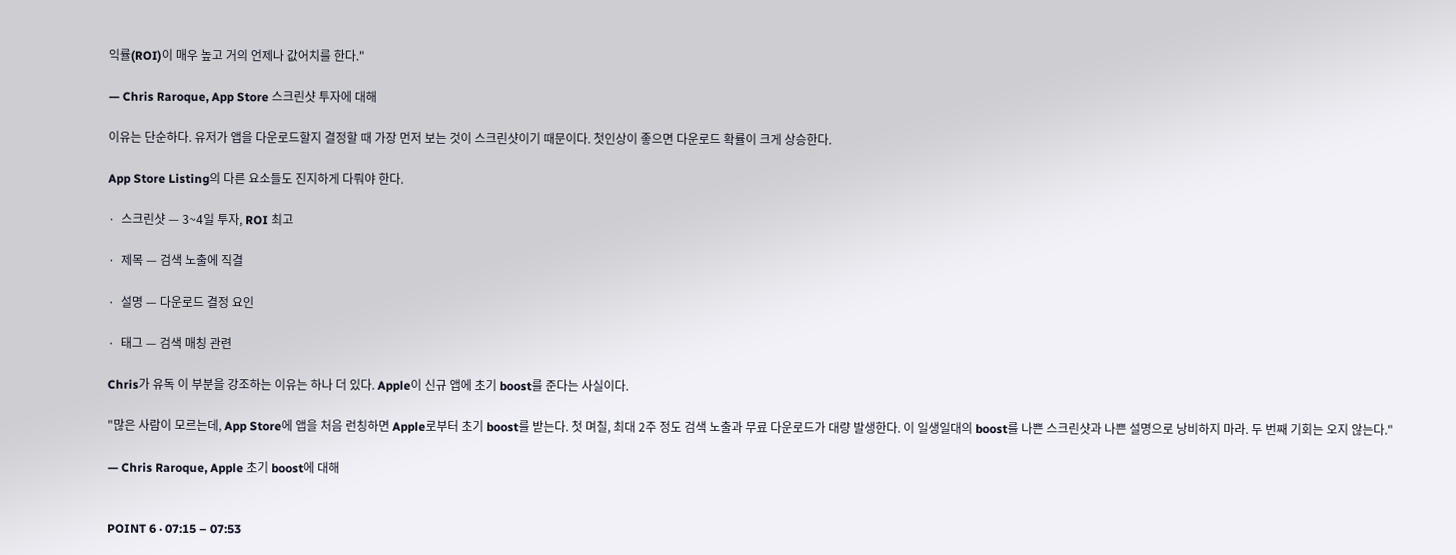익률(ROI)이 매우 높고 거의 언제나 값어치를 한다."

— Chris Raroque, App Store 스크린샷 투자에 대해

이유는 단순하다. 유저가 앱을 다운로드할지 결정할 때 가장 먼저 보는 것이 스크린샷이기 때문이다. 첫인상이 좋으면 다운로드 확률이 크게 상승한다.

App Store Listing의 다른 요소들도 진지하게 다뤄야 한다.

·  스크린샷 — 3~4일 투자, ROI 최고

·  제목 — 검색 노출에 직결

·  설명 — 다운로드 결정 요인

·  태그 — 검색 매칭 관련

Chris가 유독 이 부분을 강조하는 이유는 하나 더 있다. Apple이 신규 앱에 초기 boost를 준다는 사실이다.

"많은 사람이 모르는데, App Store에 앱을 처음 런칭하면 Apple로부터 초기 boost를 받는다. 첫 며칠, 최대 2주 정도 검색 노출과 무료 다운로드가 대량 발생한다. 이 일생일대의 boost를 나쁜 스크린샷과 나쁜 설명으로 낭비하지 마라. 두 번째 기회는 오지 않는다."

— Chris Raroque, Apple 초기 boost에 대해


POINT 6 · 07:15 – 07:53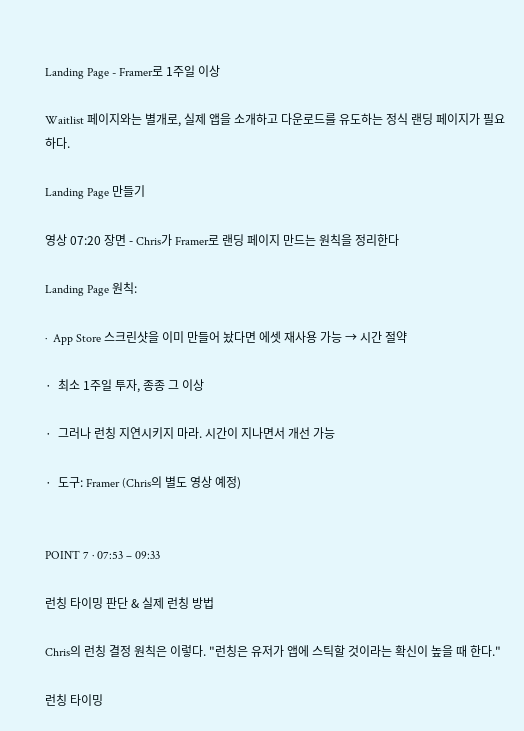Landing Page - Framer로 1주일 이상

Waitlist 페이지와는 별개로, 실제 앱을 소개하고 다운로드를 유도하는 정식 랜딩 페이지가 필요하다.

Landing Page 만들기

영상 07:20 장면 - Chris가 Framer로 랜딩 페이지 만드는 원칙을 정리한다

Landing Page 원칙:

·  App Store 스크린샷을 이미 만들어 놨다면 에셋 재사용 가능 → 시간 절약

·  최소 1주일 투자, 종종 그 이상

·  그러나 런칭 지연시키지 마라. 시간이 지나면서 개선 가능

·  도구: Framer (Chris의 별도 영상 예정)


POINT 7 · 07:53 – 09:33

런칭 타이밍 판단 & 실제 런칭 방법

Chris의 런칭 결정 원칙은 이렇다. "런칭은 유저가 앱에 스틱할 것이라는 확신이 높을 때 한다."

런칭 타이밍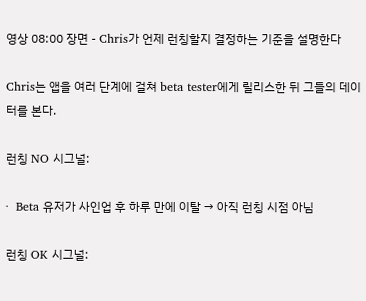영상 08:00 장면 - Chris가 언제 런칭할지 결정하는 기준을 설명한다

Chris는 앱을 여러 단계에 걸쳐 beta tester에게 릴리스한 뒤 그들의 데이터를 본다.

런칭 NO 시그널:

·  Beta 유저가 사인업 후 하루 만에 이탈 → 아직 런칭 시점 아님

런칭 OK 시그널: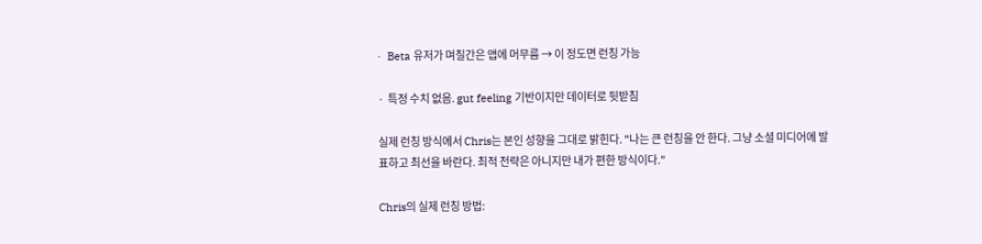·  Beta 유저가 며칠간은 앱에 머무름 → 이 정도면 런칭 가능

·  특정 수치 없음. gut feeling 기반이지만 데이터로 뒷받침

실제 런칭 방식에서 Chris는 본인 성향을 그대로 밝힌다. "나는 큰 런칭을 안 한다. 그냥 소셜 미디어에 발표하고 최선을 바란다. 최적 전략은 아니지만 내가 편한 방식이다."

Chris의 실제 런칭 방법: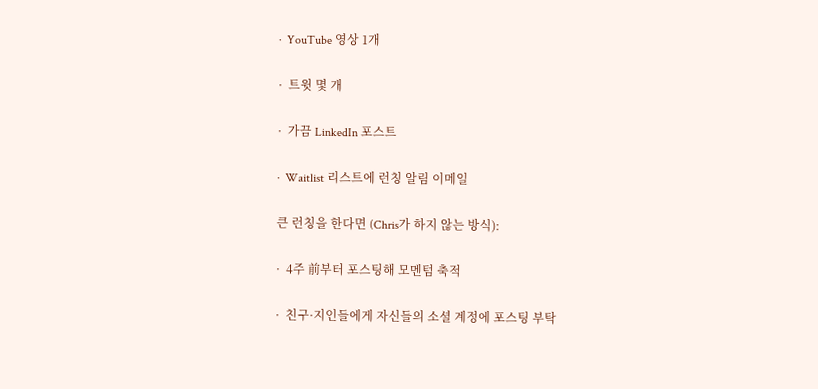·  YouTube 영상 1개

·  트윗 몇 개

·  가끔 LinkedIn 포스트

·  Waitlist 리스트에 런칭 알림 이메일

큰 런칭을 한다면 (Chris가 하지 않는 방식):

·  4주 前부터 포스팅해 모멘텀 축적

·  친구·지인들에게 자신들의 소셜 계정에 포스팅 부탁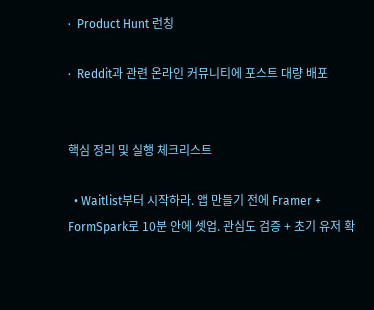·  Product Hunt 런칭

·  Reddit과 관련 온라인 커뮤니티에 포스트 대량 배포


핵심 정리 및 실행 체크리스트

  • Waitlist부터 시작하라. 앱 만들기 전에 Framer + FormSpark로 10분 안에 셋업. 관심도 검증 + 초기 유저 확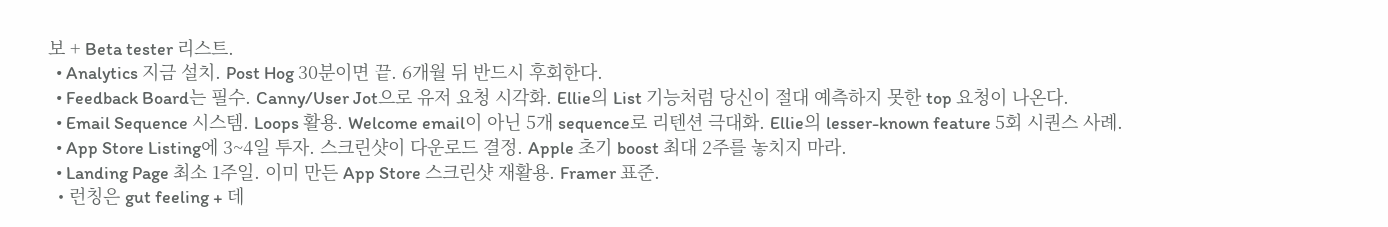보 + Beta tester 리스트.
  • Analytics 지금 설치. Post Hog 30분이면 끝. 6개월 뒤 반드시 후회한다.
  • Feedback Board는 필수. Canny/User Jot으로 유저 요청 시각화. Ellie의 List 기능처럼 당신이 절대 예측하지 못한 top 요청이 나온다.
  • Email Sequence 시스템. Loops 활용. Welcome email이 아닌 5개 sequence로 리텐션 극대화. Ellie의 lesser-known feature 5회 시퀀스 사례.
  • App Store Listing에 3~4일 투자. 스크린샷이 다운로드 결정. Apple 초기 boost 최대 2주를 놓치지 마라.
  • Landing Page 최소 1주일. 이미 만든 App Store 스크린샷 재활용. Framer 표준.
  • 런칭은 gut feeling + 데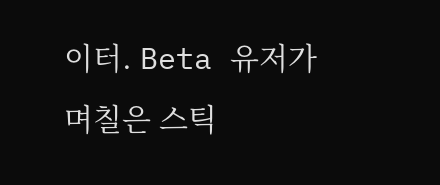이터. Beta 유저가 며칠은 스틱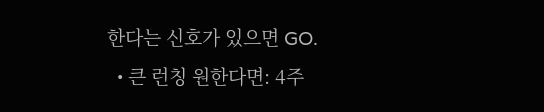한다는 신호가 있으면 GO.
  • 큰 런칭 원한다면: 4주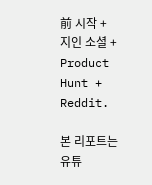前 시작 + 지인 소셜 + Product Hunt + Reddit.

본 리포트는 유튜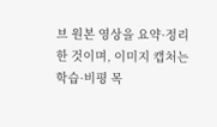브 원본 영상을 요약·정리한 것이며, 이미지 캡처는 학습·비평 목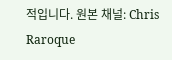적입니다. 원본 채널: Chris Raroque